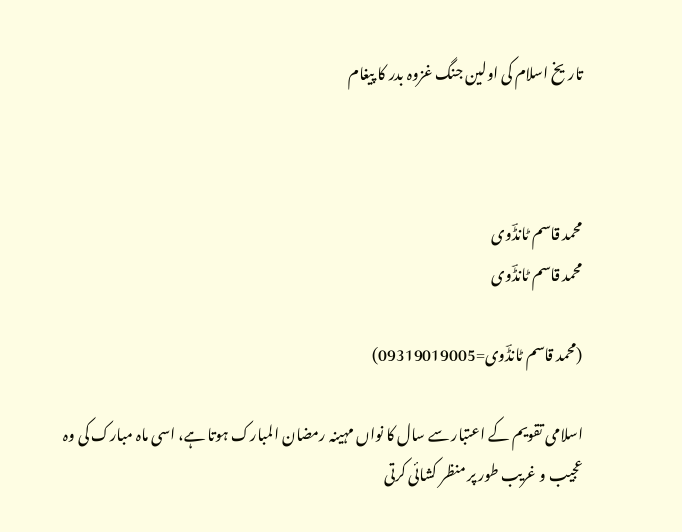تاریخ اسلام کی اولین جنگ غزوہ بدر کا پیغام



محمد قاسم ٹانڈؔوی
محمد قاسم ٹانڈؔوی

(محمد قاسم ٹانڈؔوی=09319019005)

اسلامی تقویم کے اعتبار سے سال کا نواں مہینہ رمضان المبارک ہوتا ہے، اسی ماہ مبارک کی وہ عجیب و غریب طور پر منظر کشائی کرتی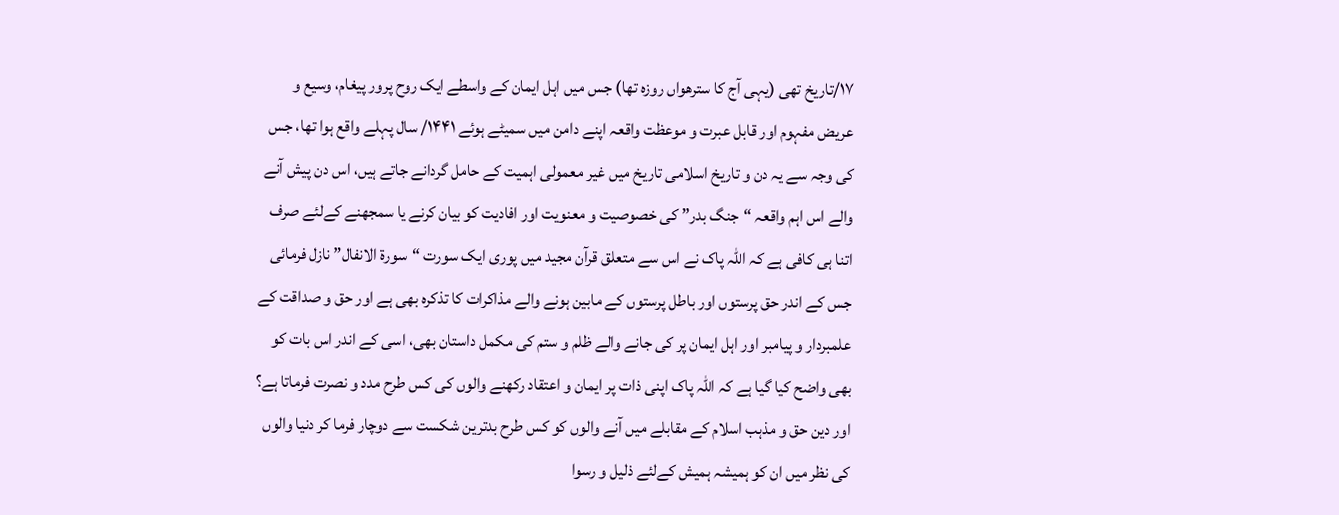۱۷/تاریخ تھی (یہی آج کا سترھواں روزہ تھا) جس میں اہل ایمان کے واسطے ایک روح پرور پیغام، وسیع و عریض مفہوم اور قابل عبرت و موعظت واقعہ اپنے دامن میں سمیٹے ہوئے ۱۴۴۱/ سال پہلے واقع ہوا تھا، جس کی وجہ سے یہ دن و تاریخ اسلامی تاریخ میں غیر معمولی اہمیت کے حامل گردانے جاتے ہیں، اس دن پیش آنے والے اس اہم واقعہ “جنگ بدر” کی خصوصیت و معنویت اور افادیت کو بیان کرنے یا سمجھنے کےلئے صرف اتنا ہی کافی ہے کہ اللہ پاک نے اس سے متعلق قرآن مجید میں پوری ایک سورت “سورۃ الانفال” نازل فرمائی جس کے اندر حق پرستوں اور باطل پرستوں کے مابین ہونے والے مذاکرات کا تذکرہ بھی ہے اور حق و صداقت کے علمبردار و پیامبر اور اہل ایمان پر کی جانے والے ظلم و ستم کی مکمل داستان بھی، اسی کے اندر اس بات کو بھی واضح کیا گیا ہے کہ اللہ پاک اپنی ذات پر ایمان و اعتقاد رکھنے والوں کی کس طرح مدد و نصرت فرماتا ہے؟ اور دین حق و مذہب اسلام کے مقابلے میں آنے والوں کو کس طرح بدترین شکست سے دوچار فرما کر دنیا والوں کی نظر میں ان کو ہمیشہ ہمیش کےلئے ذلیل و رسوا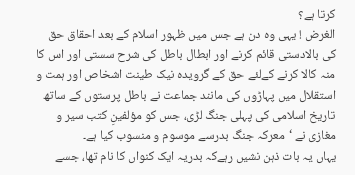کرتا ہے؟
الغرض ! یہی وہ دن ہے جس میں ظہور اسلام کے بعد احقاق حق کی بالادستی قائم کرنے اور ابطال باطل کی شرح سستی اور اس کا منہ کالا کرنے کےلئے حق کے گرویدہ نیک طینت اشخاص اور ہمت و استقلال میں پہاڑوں کی مانند جماعت نے باطل پرستوں کے ساتھ تاریخ اسلامی کی پہلی جنگ لڑی، جس کو مؤلفینِ کتب سیر و مغازی نے ‘معرکہ جنگ بدرسے موسوم و منسوب کیا ہے۔
یہاں یہ بات ذہن نشیں رہےکہ بدریہ ایک کنواں کا نام تھا، جسے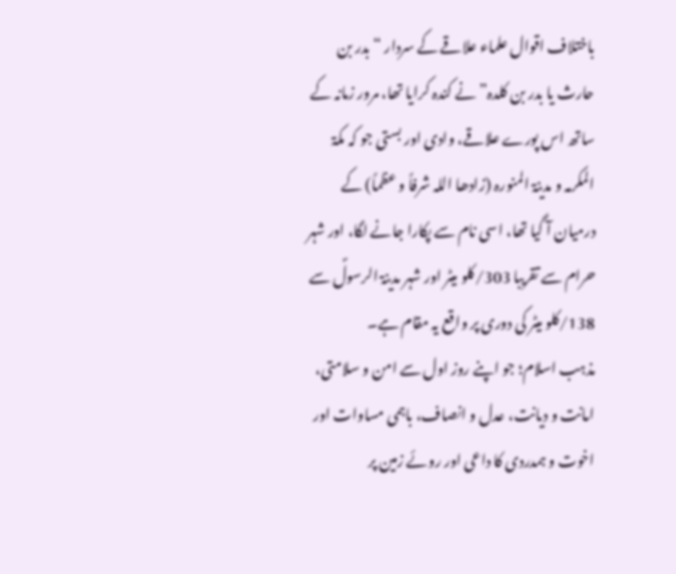باختلاف اقوال علماء علاقے کے سردار “بدر بن حارث یا بدر بن کلدہ” نے کندہ کرایا تھا، مرور زمانہ کے ساتھ اس پورے علاقے، وادی اور بستی جو کہ مکۃ المکرمہ و مدینۃ المنورہ (زادھا اللہ شرفاً و عظماً) کے درمیان آ گیا تھا، اسی نام سے پکارا جانے لگا، اور شہر حرام سے تقریبا 303/کلو میٹر اور شہر مدینۃ الرسولؐ سے 138/کلو میٹر کی دوری پر واقع یہ مقام ہے۔
مذہب اسلام؛ جو اپنے روز اول سے امن و سلامتی، امانت و دیانت، عدل و انصاف، باہمی مساوات اور اخوت و ہمدردی کا داعی اور روئے زمین پر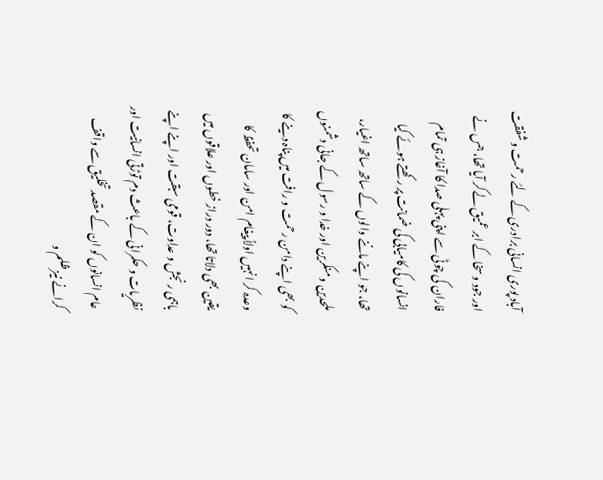آباد پوری انسانی برادری کے لئے رحمت و شفقت اور جود و سخا کے ابر عمیق لےکر آیا تھا، جس نے فاران کی چوٹی سے اپنی پہلی صدا کا آغاز ہی تمام انسانوں کی کامیابی کی ضمانت پر رکھتے ہوئے کیا تھا، جو اپنے ماننے والوں کے ساتھ ساتھ اغیار، ملحدین و منکرین اور خدا و رسول کے جانی دشمنوں کو بھی اپنے دامن رحمت و رافت میں پناہ دینے کا وعدہ کر انہیں اولاً پیغام امن اور سامان تحفظ کا یقین بھی دلاتا تھا، دور دراز خطوں اور علاقوں میں باہمی رنجش و عداوت، قومی سبقت اور اپنے اپنے نظریات و حکمرانی کے باعث دم توڑتی انسانیت اور عام انسانوں کو ان کے مقصد تخلیق سے واقف کرانے نیز ظلم و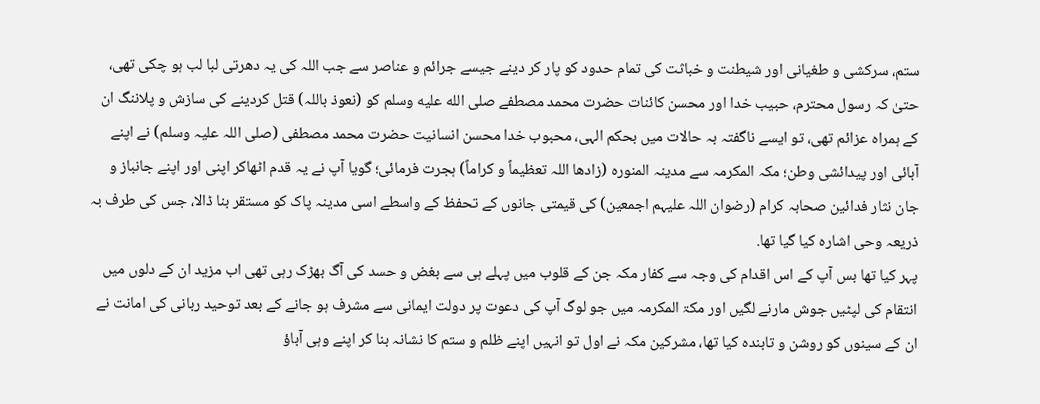ستم، سرکشی و طغیانی اور شیطنت و خباثت کی تمام حدود کو پار کر دینے جیسے جرائم و عناصر سے جب اللہ کی یہ دھرتی لبا لب ہو چکی تھی، حتیٰ کہ رسول محترم، حبیب خدا اور محسن کائنات حضرت محمد مصطفے صلى الله عليه وسلم کو (نعوذ باللہ) قتل کردینے کی سازش و پلاننگ ان کے ہمراہ عزائم تھی، تو ایسے ناگفتہ بہ حالات میں بحکم الہی، محبوب خدا محسن انسانیت حضرت محمد مصطفی (صلی اللہ علیہ وسلم) نے اپنے آبائی اور پیدائشی وطن؛ مکہ المکرمہ سے مدینہ المنورہ (زادھا اللہ تعظیماً و کراماً) ہجرت فرمائی؛ گویا آپ نے یہ قدم اٹھاکر اپنی اور اپنے جانباز و جان نثار فدائین صحابہ کرام (رضوان اللہ علیہم اجمعین) کی قیمتی جانوں کے تحفظ کے واسطے اسی مدینہ پاک کو مستقر بنا ڈالا، جس کی طرف بہ ذریعہ وحی اشارہ کیا گیا تھا.
پہر کیا تھا بس آپ کے اس اقدام کی وجہ سے کفار مکہ جن کے قلوب میں پہلے ہی سے بغض و حسد کی آگ بھڑک رہی تھی اب مزید ان کے دلوں میں انتقام کی لپٹیں جوش مارنے لگیں اور مکۃ المکرمہ میں جو لوگ آپ کی دعوت پر دولت ایمانی سے مشرف ہو جانے کے بعد توحید ربانی کی امانت نے ان کے سینوں کو روشن و تابندہ کیا تھا، مشرکین مکہ نے اول تو انہیں اپنے ظلم و ستم کا نشانہ بنا کر اپنے وہی آباؤ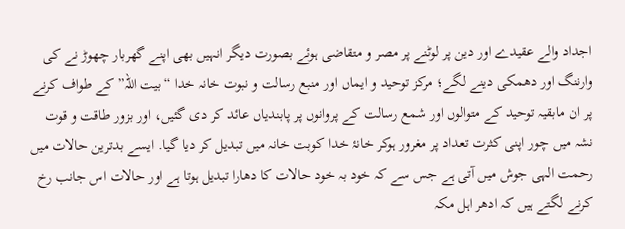اجداد والے عقیدے اور دین پر لوٹنے پر مصر و متقاضی ہوئے بصورت دیگر انہیں بھی اپنے گھربار چھوڑ نے کی وارننگ اور دھمکی دینے لگے؛ مرکز توحید و ایماں اور منبع رسالت و نبوت خانہ خدا “بیت اللہ” کے طواف کرنے پر ان مابقیہ توحید کے متوالوں اور شمع رسالت کے پروانوں پر پابندیاں عائد کر دی گئیں، اور بزور طاقت و قوت نشہ میں چور اپنی کثرت تعداد پر مغرور ہوکر خانۂ خدا کوبت خانہ میں تبدیل کر دیا گیا. ایسے بدترین حالات میں رحمت الہی جوش میں آتی ہے جس سے کہ خود بہ خود حالات کا دھارا تبدیل ہوتا ہے اور حالات اس جانب رخ کرنے لگتے ہیں کہ ادھر اہل مکہ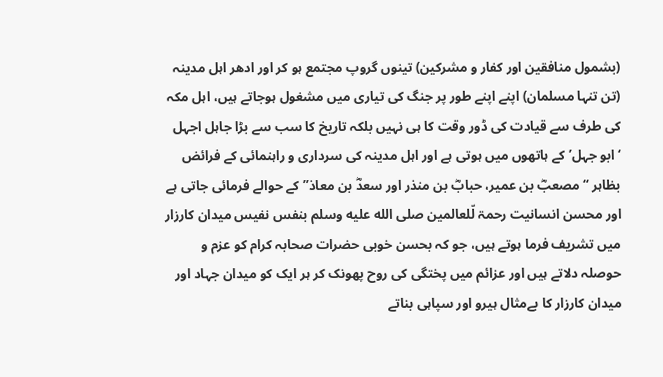(بشمول منافقین اور کفار و مشرکین) تینوں گروپ مجتمع ہو کر اور ادھر اہل مدینہ (تن تنہا مسلمان) اپنے اپنے طور پر جنگ کی تیاری میں مشغول ہوجاتے ہیں، اہل مکہ کی طرف سے قیادت کی ڈور وقت کا ہی نہیں بلکہ تاریخ کا سب سے بڑا جاہل اجہل ‘ابو جہل’ کے ہاتھوں میں ہوتی ہے اور اہل مدینہ کی سرداری و راہنمائی کے فرائض بظاہر “مصعبؓ بن عمیر، حبابؓ بن منذر اور سعدؓ بن معاذ” کے حوالے فرمائی جاتی ہے اور محسن انسانیت رحمۃ لّلعالمین صلى الله عليه وسلم بنفس نفیس میدان کارزار میں تشریف فرما ہوتے ہیں، جو کہ بحسن خوبی حضرات صحابہ کرام کو عزم و حوصلہ دلاتے ہیں اور عزائم میں پختگی کی روح پھونک کر ہر ایک کو میدان جہاد اور میدان کارزار کا بےمثال ہیرو اور سپاہی بناتے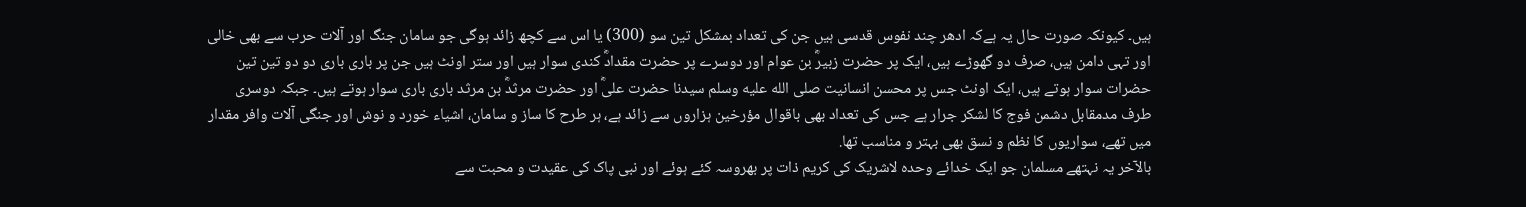ہیں۔ کیونکہ صورت حال یہ ہےکہ ادھر چند نفوس قدسی ہیں جن کی تعداد بمشکل تین سو (300) یا اس سے کچھ زائد ہوگی جو سامان جنگ اور آلات حرب سے بھی خالی اور تہی دامن ہیں، صرف دو گھوڑے ہیں، ایک پر حضرت زبیرؓ بن عوام اور دوسرے پر حضرت مقدادؓ کندی سوار ہیں اور ستر اونٹ ہیں جن پر باری باری دو دو تین تین حضرات سوار ہوتے ہیں، ایک اونٹ جس پر محسن انسانیت صلى الله عليه وسلم سیدنا حضرت علیؓ اور حضرت مرثدؓ بن مرثد باری باری سوار ہوتے ہیں۔ جبکہ دوسری طرف مدمقابل دشمن فوج کا لشکر جرار ہے جس کی تعداد بھی باقوال مؤرخین ہزاروں سے زائد ہے، ہر طرح کا ساز و سامان، اشیاء خورد و نوش اور جنگی آلات وافر مقدار میں تھے، سواریوں کا نظم و نسق بھی بہتر و مناسب تھا.
بالآخر یہ نہتھے مسلمان جو ایک خدائے وحدہ لاشریک کی کریم ذات پر بھروسہ کئے ہوئے اور نبی پاک کی عقیدت و محبت سے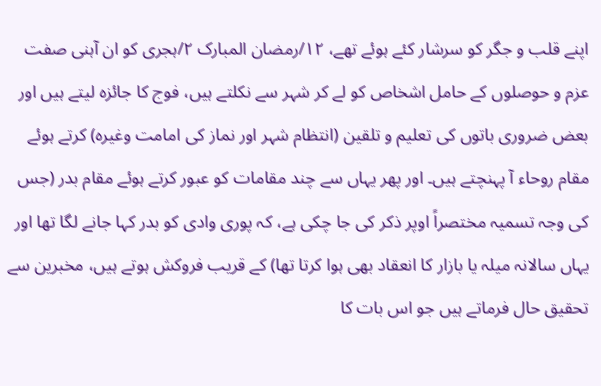اپنے قلب و جگر کو سرشار کئے ہوئے تھے، ۱۲/رمضان المبارک ۲/ہجری کو ان آہنی صفت عزم و حوصلوں کے حامل اشخاص کو لے کر شہر سے نکلتے ہیں، فوج کا جائزہ لیتے ہیں اور بعض ضروری باتوں کی تعلیم و تلقین (انتظام شہر اور نماز کی امامت وغیرہ) کرتے ہوئے مقام روحاء آ پہنچتے ہیں۔ اور پھر یہاں سے چند مقامات کو عبور کرتے ہوئے مقام بدر (جس کی وجہ تسمیہ مختصراً اوپر ذکر کی جا چکی ہے، کہ پوری وادی کو بدر کہا جانے لگا تھا اور یہاں سالانہ میلہ یا بازار کا انعقاد بھی ہوا کرتا تھا) کے قریب فروکش ہوتے ہیں، مخبرین سے تحقیق حال فرماتے ہیں جو اس بات کا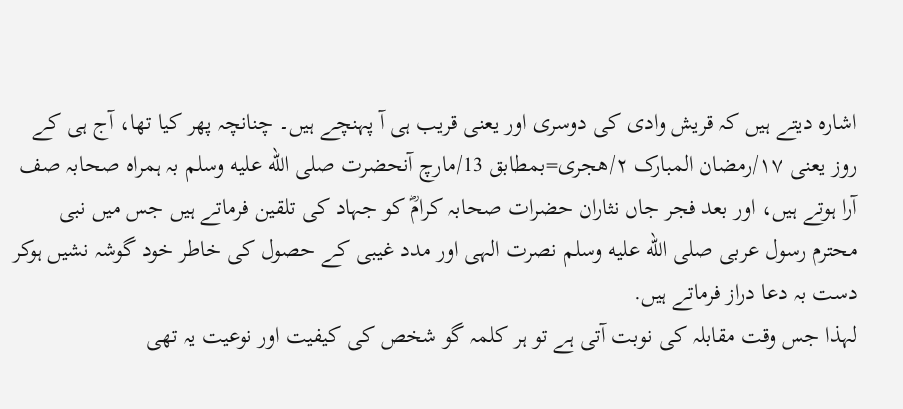اشارہ دیتے ہیں کہ قریش وادی کی دوسری اور یعنی قریب ہی آ پہنچے ہیں۔ چنانچہ پھر کیا تھا، آج ہی کے روز یعنی ۱۷/رمضان المبارک ۲/ھجری=بمطابق 13/مارچ آنحضرت صلى الله عليه وسلم بہ ہمراہ صحابہ صف آرا ہوتے ہیں، اور بعد فجر جاں نثاران حضرات صحابہ کرامؓ کو جہاد کی تلقین فرماتے ہیں جس میں نبی محترم رسول عربی صلى الله عليه وسلم نصرت الہی اور مدد غیبی کے حصول کی خاطر خود گوشہ نشیں ہوکر دست بہ دعا دراز فرماتے ہیں.
لہذا جس وقت مقابلہ کی نوبت آتی ہے تو ہر کلمہ گو شخص کی کیفیت اور نوعیت یہ تھی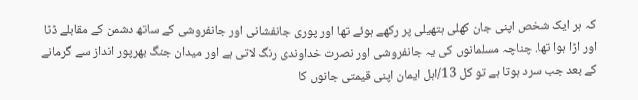کہ ہر ایک شخص اپنی جان کھلی ہتھیلی پر رکھے ہوئے تھا اور پوری جانفشانی اور جانفروشی کے ساتھ دشمن کے مقابلے ڈٹا اور اڑا ہوا تھا. چناچہ مسلمانوں کی یہ جانفروشی اور نصرت خداوندی رنگ لاتی ہے اور میدان جنگ بھرپور انداز سے گرمانے کے بعد جب سرد ہوتا ہے تو کل 13/اہل ایمان اپنی قیمتی جانوں کا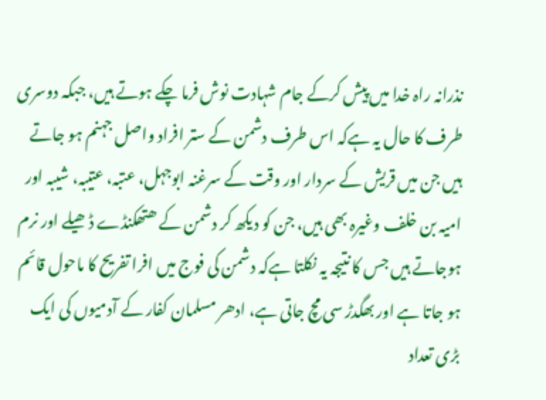نذرانہ راہ خدا میں پیش کرکے جام شہادت نوش فرما چکے ہوتے ہیں، جبکہ دوسری طرف کا حال یہ ہےکہ اس طرف دشمن کے ستر افراد واصل جہنم ہو جاتے ہیں جن میں قریش کے سردار اور وقت کے سرغنہ ابوجہل، عتبہ، عتیبہ، شیبہ اور امیہ بن خلف وغیرہ بھی ہیں، جن کو دیکھ کر دشمن کے ھتھکنڈے ڈھیلے اور نرم ہوجاتے ہیں جس کا نتیجہ یہ نکلتا ہےکہ دشمن کی فوج میں افرا تفریح کا ماحول قائم ہو جاتا ہے اور بھگدڑ سی مچ جاتی ہے، ادھر مسلمان کفار کے آدمیوں کی ایک بڑی تعداد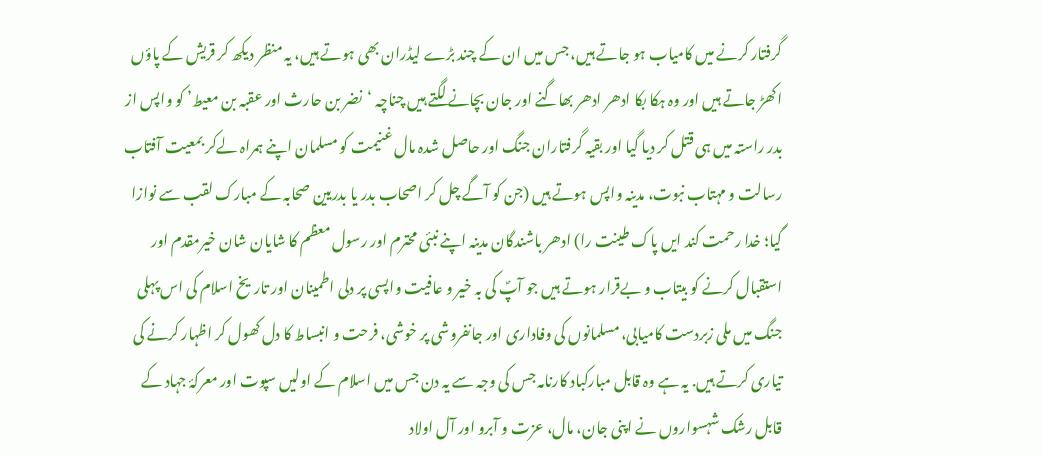گرفتار کرنے میں کامیاب ہو جاتے ہیں، جس میں ان کے چند بڑے لیڈران بھی ہوتے ہیں، یہ منظر دیکھ کر قریش کے پاؤں اکھڑ جاتے ہیں اور وہ ہکا بکا ادھر ادھر بھاگنے اور جان بچانے لگتے ہیں چناچہ ‘نضر بن حارث اور عقبہ بن معیط’ کو واپس از بدر راستہ میں ہی قتل کر دیا گیا اور بقیہ گرفتاران جنگ اور حاصل شدہ مال غنیمت کو مسلمان اپنے ہمراہ لےکر بمعیت آفتاب رسالت و مہتاب نبوت، مدینہ واپس ہوتے ہیں (جن کو آگے چل کر اصحاب بدر یا بدریین صحابہ کے مبارک لقب سے نوازا گیا؛ خدا رحمت کند ایں پاک طینت را) ادھر باشندگان مدینہ اپنے نبئی محترم اور رسول معظم کا شایان شان خیرمقدم اور استقبال کرنے کو بیتاب و بےقرار ہوتے ہیں جو آپؐ کی بہ خیر و عافیت واپسی پر دلی اطمینان اور تاریخ اسلام کی اس پہلی جنگ میں ملی زبردست کامیابی، مسلمانوں کی وفاداری اور جانفروشی پر خوشی، فرحت و انبساط کا دل کھول کر اظہار کرنے کی تیاری کرتے ہیں. یہ ہے وہ قابل مبارکباد کارنامہ جس کی وجہ سے یہ دن جس میں اسلام کے اولیں سپوت اور معرکۂ جہاد کے قابل رشک شہسواروں نے اپنی جان، مال، عزت و آبرو اور آل اولاد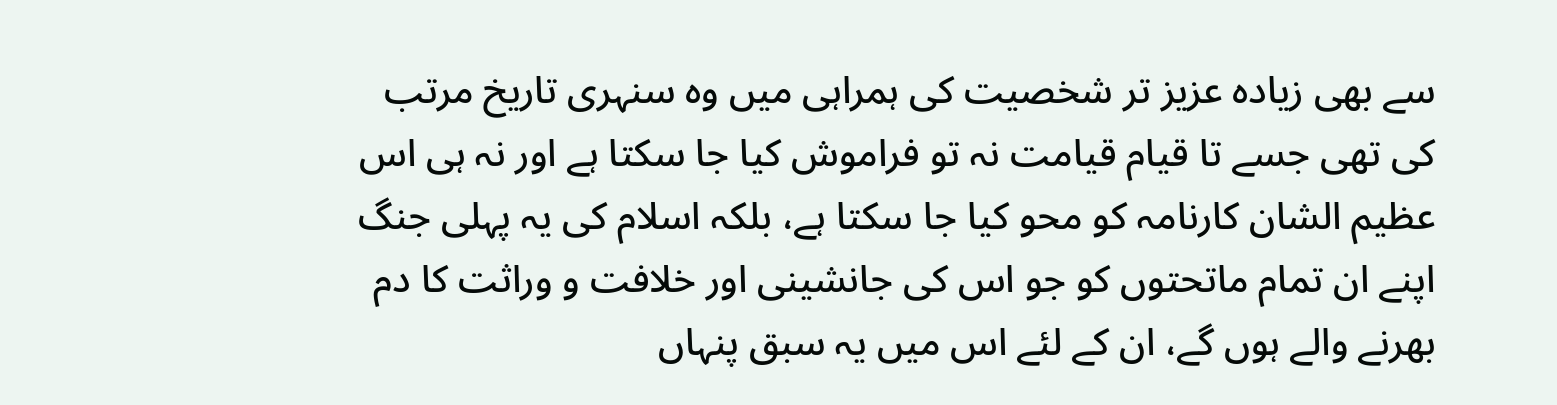سے بھی زیادہ عزیز تر شخصیت کی ہمراہی میں وہ سنہری تاریخ مرتب کی تھی جسے تا قیام قیامت نہ تو فراموش کیا جا سکتا ہے اور نہ ہی اس عظیم الشان کارنامہ کو محو کیا جا سکتا ہے، بلکہ اسلام کی یہ پہلی جنگ اپنے ان تمام ماتحتوں کو جو اس کی جانشینی اور خلافت و وراثت کا دم بھرنے والے ہوں گے، ان کے لئے اس میں یہ سبق پنہاں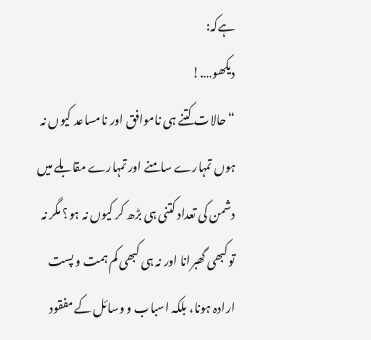ہےکہ:
دیکھو….!
“حالات کتنے ہی ناموافق اور نامساعد کیوں نہ ہوں تمہارے سامنے اور تمہارے مقابلے میں دشمن کی تعداد کتنی ہی بڑھ کر کیوں نہ ہو؟ مگر نہ تو کبھی گھبرانا اور نہ ہی کبھی کم ہمت و پست ارادہ ہونا، بلکہ اسباب و وسائل کے مفقود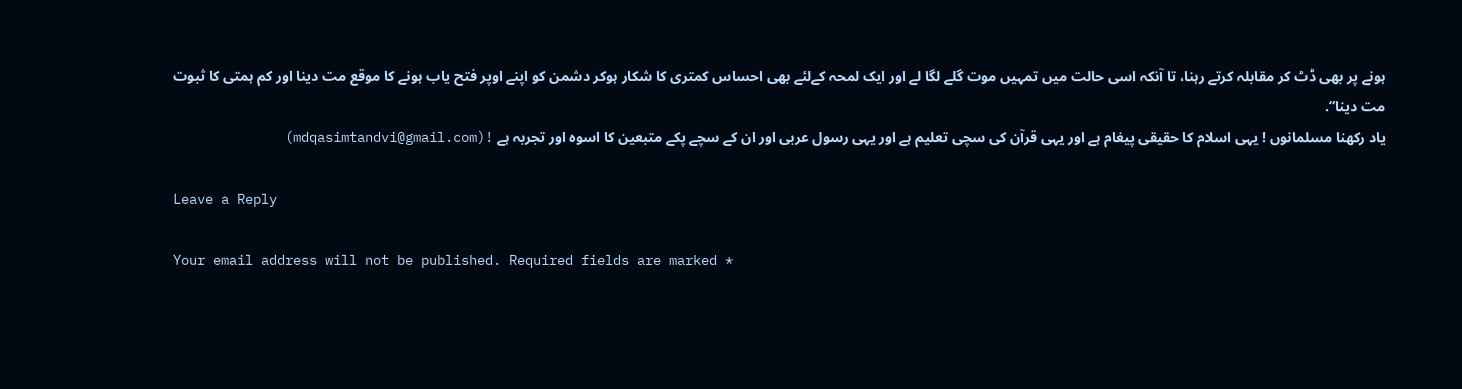ہونے پر بھی ڈٹ کر مقابلہ کرتے رہنا، تا آنکہ اسی حالت میں تمہیں موت گلے لگا لے اور ایک لمحہ کےلئے بھی احساس کمتری کا شکار ہوکر دشمن کو اپنے اوپر فتح یاب ہونے کا موقع مت دینا اور کم ہمتی کا ثبوت مت دینا”.
یاد رکھنا مسلمانوں ! یہی اسلام کا حقیقی پیغام ہے اور یہی قرآن کی سچی تعلیم ہے اور یہی رسول عربی اور ان کے سچے پکے متبعین کا اسوہ اور تجربہ ہے !(mdqasimtandvi@gmail.com)

Leave a Reply

Your email address will not be published. Required fields are marked *